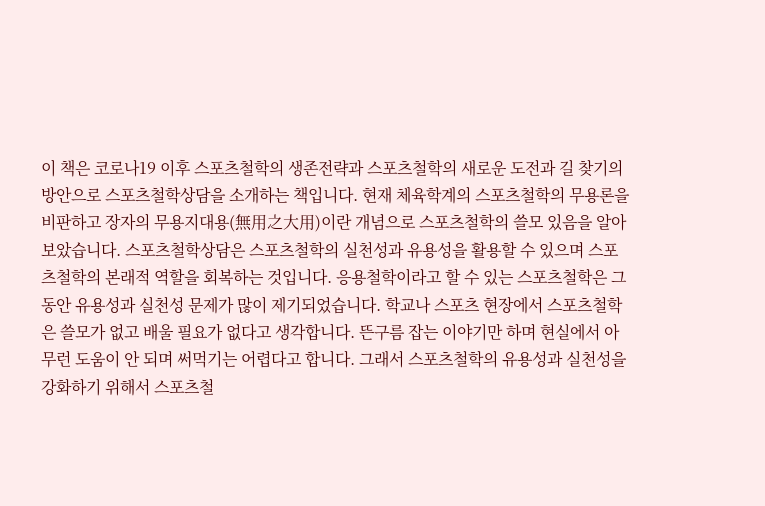이 책은 코로나19 이후 스포츠철학의 생존전략과 스포츠철학의 새로운 도전과 길 찾기의 방안으로 스포츠철학상담을 소개하는 책입니다. 현재 체육학계의 스포츠철학의 무용론을 비판하고 장자의 무용지대용(無用之大用)이란 개념으로 스포츠철학의 쓸모 있음을 알아보았습니다. 스포츠철학상담은 스포츠철학의 실천성과 유용성을 활용할 수 있으며 스포츠철학의 본래적 역할을 회복하는 것입니다. 응용철학이라고 할 수 있는 스포츠철학은 그동안 유용성과 실천성 문제가 많이 제기되었습니다. 학교나 스포츠 현장에서 스포츠철학은 쓸모가 없고 배울 필요가 없다고 생각합니다. 뜬구름 잡는 이야기만 하며 현실에서 아무런 도움이 안 되며 써먹기는 어렵다고 합니다. 그래서 스포츠철학의 유용성과 실천성을 강화하기 위해서 스포츠철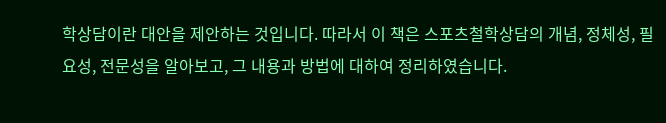학상담이란 대안을 제안하는 것입니다. 따라서 이 책은 스포츠철학상담의 개념, 정체성, 필요성, 전문성을 알아보고, 그 내용과 방법에 대하여 정리하였습니다.